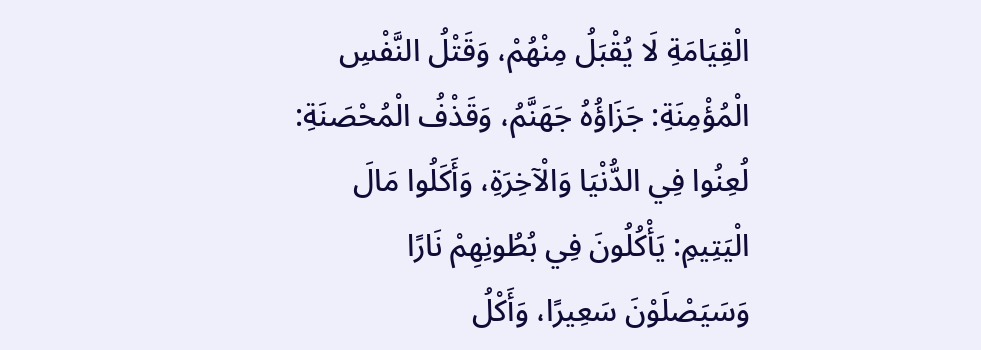الْقِيَامَةِ لَا يُقْبَلُ مِنْهُمْ، وَقَتْلُ النَّفْسِ الْمُؤْمِنَةِ: جَزَاؤُهُ جَهَنَّمُ، وَقَذْفُ الْمُحْصَنَةِ: لُعِنُوا فِي الدُّنْيَا وَالْآخِرَةِ، وَأَكَلُوا مَالَ الْيَتِيمِ: يَأْكُلُونَ فِي بُطُونِهِمْ نَارًا وَسَيَصْلَوْنَ سَعِيرًا، وَأَكْلُ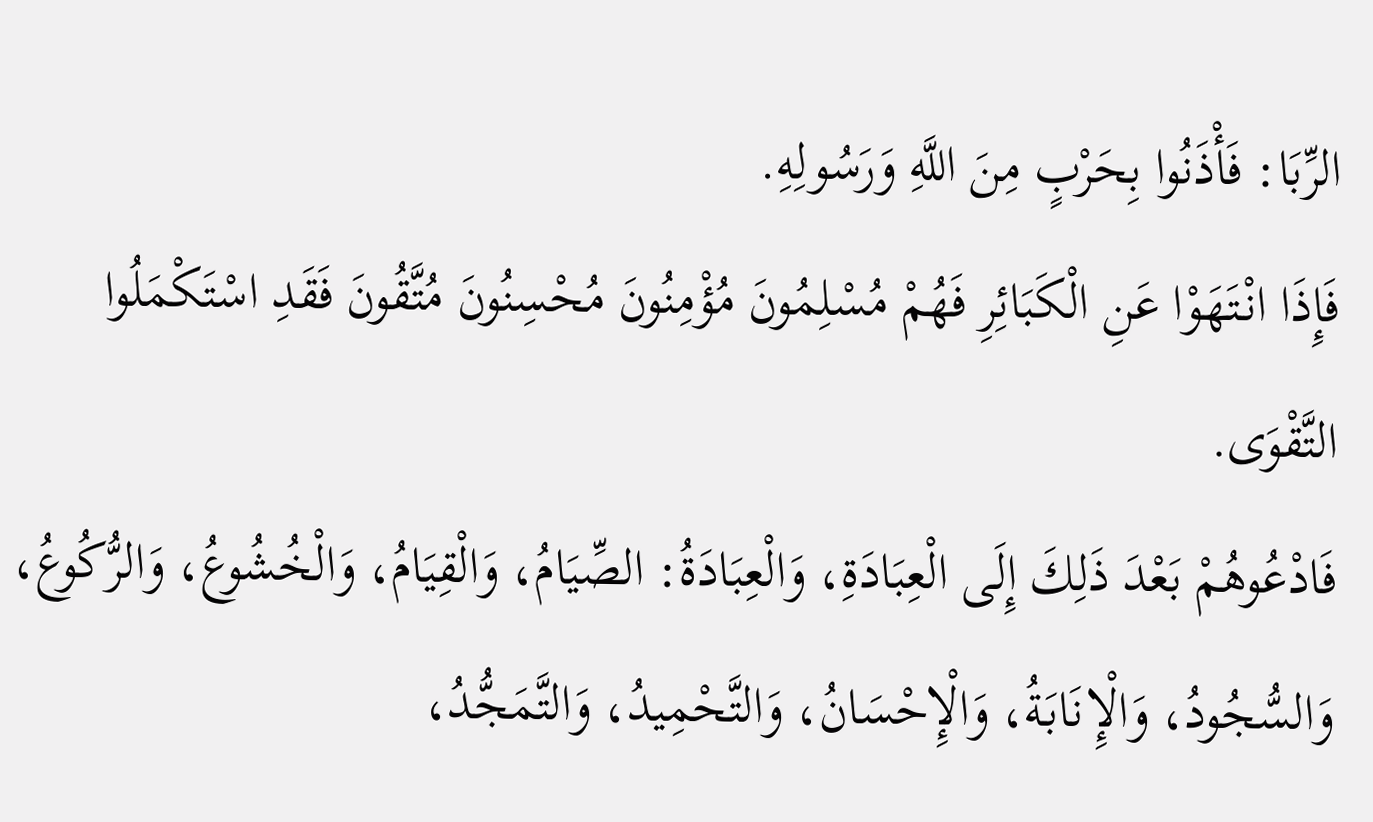الرِّبَا: فَأْذَنُوا بِحَرْبٍ مِنَ اللَّهِ وَرَسُولِهِ.
فَإِذَا انْتَهَوْا عَنِ الْكَبَائِرِ فَهُمْ مُسْلِمُونَ مُؤْمِنُونَ مُحْسِنُونَ مُتَّقُونَ فَقَدِ اسْتَكْمَلُوا التَّقْوَى.
فَادْعُوهُمْ بَعْدَ ذَلِكَ إِلَى الْعِبَادَةِ، وَالْعِبَادَةُ: الصِّيَامُ، وَالْقِيَامُ، وَالْخُشُوعُ، وَالرُّكُوعُ، وَالسُّجُودُ، وَالْإِنَابَةُ، وَالْإِحْسَانُ، وَالتَّحْمِيدُ، وَالتَّمَجُّدُ،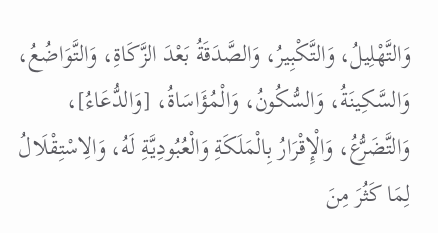وَالتَّهْلِيلُ، وَالتَّكْبِيرُ، وَالصَّدَقَةُ بَعْدَ الزَّكَاةِ، وَالتَّوَاضُعُ، وَالسَّكِينَةُ، وَالسُّكُونُ، وَالْمُؤَاسَاةُ، [وَالدُّعَاءُ]، وَالتَّضَرُّعُ، وَالْإِقْرَارُ بِالْمَلَكَةِ وَالْعُبُودِيَّةِ لَهُ، وَالِاسْتِقْلَالُ لِمَا كَثُرَ مِنَ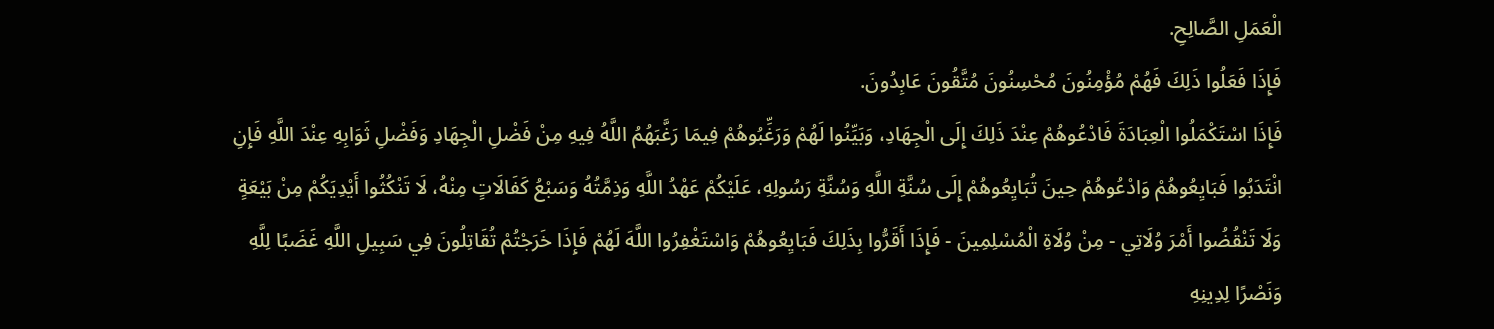الْعَمَلِ الصَّالِحِ.
فَإِذَا فَعَلُوا ذَلِكَ فَهُمْ مُؤْمِنُونَ مُحْسِنُونَ مُتَّقُونَ عَابِدُونَ.
فَإِذَا اسْتَكْمَلُوا الْعِبَادَةَ فَادْعُوهُمْ عِنْدَ ذَلِكَ إِلَى الْجِهَادِ، وَبَيِّنُوا لَهُمْ وَرَغِّبُوهُمْ فِيمَا رَغَّبَهُمُ اللَّهُ فِيهِ مِنْ فَضْلِ الْجِهَادِ وَفَضْلِ ثَوَابِهِ عِنْدَ اللَّهِ فَإِنِ انْتَدَبُوا فَبَايِعُوهُمْ وَادْعُوهُمْ حِينَ تُبَايِعُوهُمْ إِلَى سُنَّةِ اللَّهِ وَسُنَّةِ رَسُولِهِ، عَلَيْكُمْ عَهْدُ اللَّهِ وَذِمَّتُهُ وَسَبْعُ كَفَالَاتٍ مِنْهُ، لَا تَنْكُثُوا أَيْدِيَكُمْ مِنْ بَيْعَةٍ وَلَا تَنْقُضُوا أَمْرَ وُلَاتِي - مِنْ وُلَاةِ الْمُسْلِمِينَ - فَإِذَا أَقَرُّوا بِذَلِكَ فَبَايِعُوهُمْ وَاسْتَغْفِرُوا اللَّهَ لَهُمْ فَإِذَا خَرَجْتُمْ تُقَاتِلُونَ فِي سَبِيلِ اللَّهِ غَضَبًا لِلَّهِ وَنَصْرًا لِدِينِهِ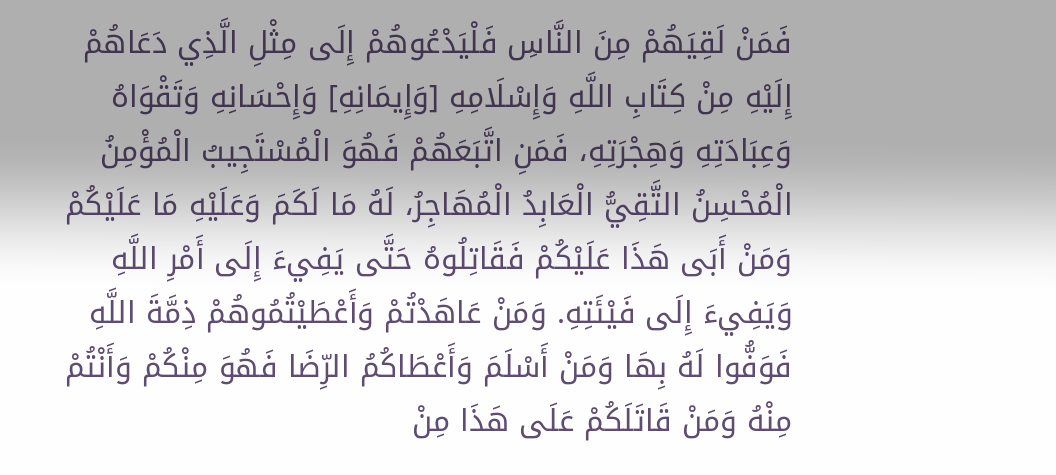فَمَنْ لَقِيَهُمْ مِنَ النَّاسِ فَلْيَدْعُوهُمْ إِلَى مِثْلِ الَّذِي دَعَاهُمْ إِلَيْهِ مِنْ كِتَابِ اللَّهِ وَإِسْلَامِهِ [وَإِيمَانِهِ] وَإِحْسَانِهِ وَتَقْوَاهُ وَعِبَادَتِهِ وَهِجْرَتِهِ، فَمَنِ اتَّبَعَهُمْ فَهُوَ الْمُسْتَجِيبُ الْمُؤْمِنُ الْمُحْسِنُ التَّقِيُّ الْعَابِدُ الْمُهَاجِرُ، لَهُ مَا لَكَمَ وَعَلَيْهِ مَا عَلَيْكُمْ وَمَنْ أَبَى هَذَا عَلَيْكُمْ فَقَاتِلُوهُ حَتَّى يَفِيءَ إِلَى أَمْرِ اللَّهِ وَيَفِيءَ إِلَى فَيْئَتِهِ. وَمَنْ عَاهَدْتُمْ وَأَعْطَيْتُمُوهُمْ ذِمَّةَ اللَّهِ فَوَفُّوا لَهُ بِهَا وَمَنْ أَسْلَمَ وَأَعْطَاكُمُ الرِّضَا فَهُوَ مِنْكُمْ وَأَنْتُمْ مِنْهُ وَمَنْ قَاتَلَكُمْ عَلَى هَذَا مِنْ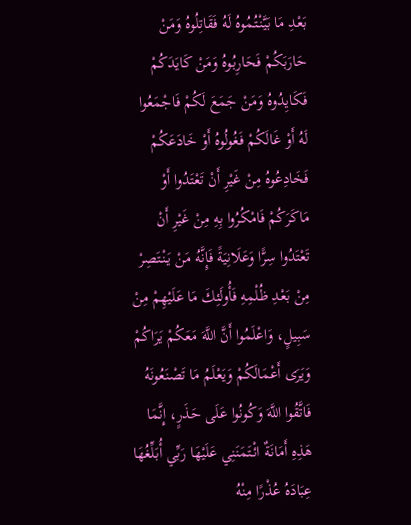بَعْدِ مَا بَيَّنْتُمُوهُ لَهُ فَقَاتِلُوهُ وَمَنْ حَارَبَكُمْ فَحَارِبُوهُ وَمَنْ كَايَدَكُمْ فَكَايِدُوهُ وَمَنْ جَمَعَ لَكُمْ فَاجْمَعُوا لَهُ أَوْ غَالَكُمْ فَغُولُوهُ أَوْ خَادَعَكُمْ فَخَادِعُوهُ مِنْ غَيْرِ أَنْ تَعْتَدُوا أَوْ مَاكَرَكُمْ فَامْكُرُوا بِهِ مِنْ غَيْرِ أَنْ تَعْتَدُوا سِرًّا وَعَلَانِيَةً فَإِنَّهُ مَنْ يَنْتَصِرْ مِنْ بَعْدِ ظُلْمِهِ فَأُولَئِكَ مَا عَلَيْهِمْ مِنْ سَبِيلٍ، وَاعْلَمُوا أَنَّ اللَّهَ مَعَكُمْ يَرَاكُمْ وَيَرَى أَعْمَالَكُمْ وَيَعْلَمُ مَا تَصْنَعُونَهُ فَاتَّقُوا اللَّهَ وَكُونُوا عَلَى حَذَرٍ، إِنَّمَا هَذِهِ أَمَانَةٌ ائْتَمَنَنِي عَلَيْهَا رَبِّي أُبَلِّغُهَا عِبَادَهُ عُذْرًا مِنْهُ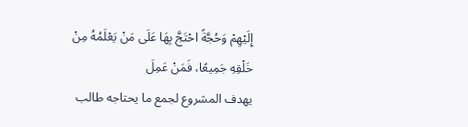إِلَيْهِمْ وَحُجَّةً احْتَجَّ بِهَا عَلَى مَنْ يَعْلَمُهُ مِنْ خَلْقِهِ جَمِيعًا، فَمَنْ عَمِلَ
يهدف المشروع لجمع ما يحتاجه طالب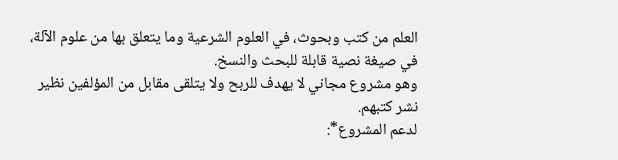العلم من كتب وبحوث، في العلوم الشرعية وما يتعلق بها من علوم الآلة، في صيغة نصية قابلة للبحث والنسخ.
وهو مشروع مجاني لا يهدف للربح ولا يتلقى مقابل من المؤلفين نظير نشر كتبهم.
لدعم المشروع*: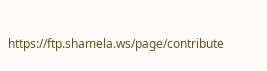https://ftp.shamela.ws/page/contribute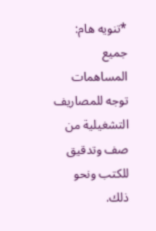*تنويه هام: جميع المساهمات توجه للمصاريف التشغيلية من صف وتدقيق للكتب ونحو ذلك.